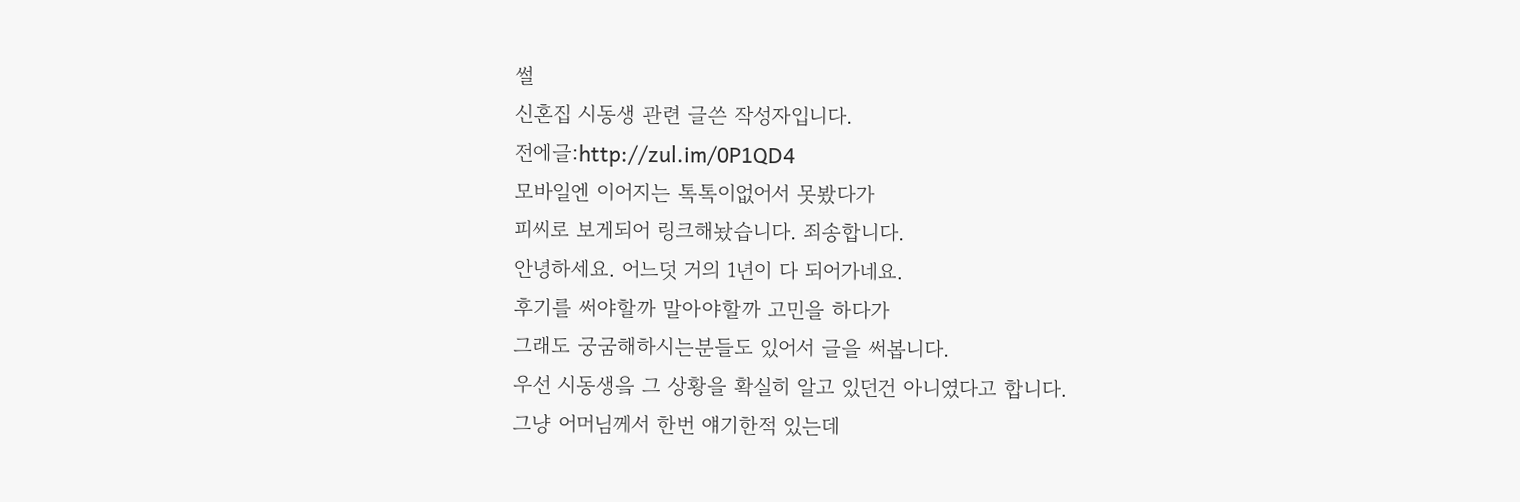썰
신혼집 시동생 관련 글쓴 작성자입니다.
전에글:http://zul.im/0P1QD4
모바일엔 이어지는 톡톡이없어서 못봤다가
피씨로 보게되어 링크해놨습니다. 죄송합니다.
안녕하세요. 어느덧 거의 1년이 다 되어가네요.
후기를 써야할까 말아야할까 고민을 하다가
그래도 궁굼해하시는분들도 있어서 글을 써봅니다.
우선 시동생읔 그 상황을 확실히 알고 있던건 아니였다고 합니다.
그냥 어머님께서 한번 얘기한적 있는데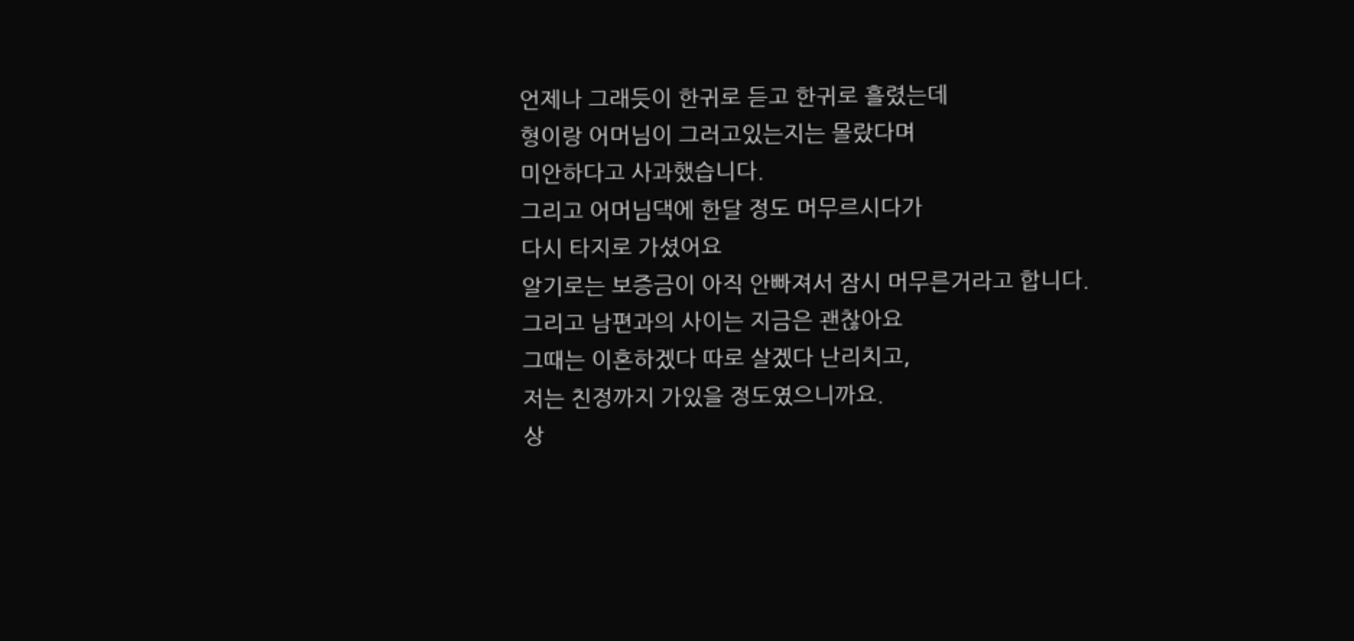언제나 그래듯이 한귀로 듣고 한귀로 흘렸는데
형이랑 어머님이 그러고있는지는 몰랐다며
미안하다고 사과했습니다.
그리고 어머님댁에 한달 정도 머무르시다가
다시 타지로 가셨어요
알기로는 보증금이 아직 안빠져서 잠시 머무른거라고 합니다.
그리고 남편과의 사이는 지금은 괜찮아요
그때는 이혼하겠다 따로 살겠다 난리치고,
저는 친정까지 가있을 정도였으니까요.
상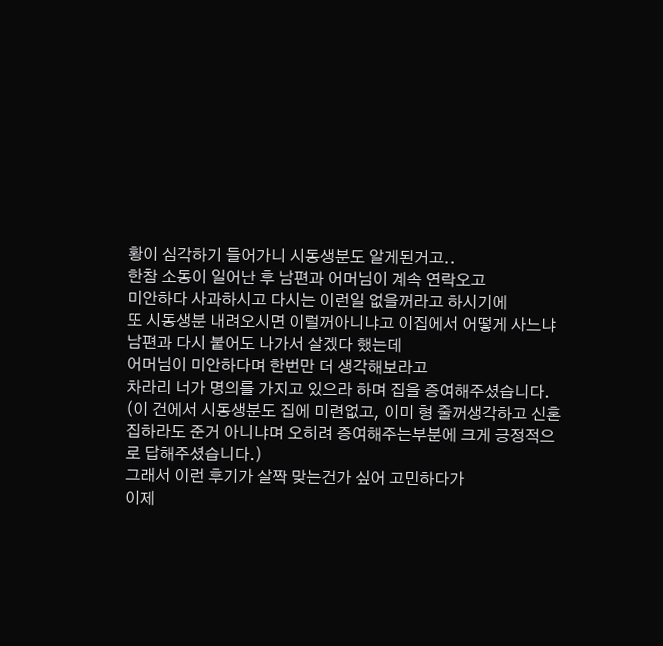황이 심각하기 들어가니 시동생분도 알게된거고..
한참 소동이 일어난 후 남편과 어머님이 계속 연락오고
미안하다 사과하시고 다시는 이런일 없을꺼라고 하시기에
또 시동생분 내려오시면 이럴꺼아니냐고 이집에서 어떻게 사느냐
남편과 다시 붙어도 나가서 살겠다 했는데
어머님이 미안하다며 한번만 더 생각해보라고
차라리 너가 명의를 가지고 있으라 하며 집을 증여해주셨습니다.
(이 건에서 시동생분도 집에 미련없고, 이미 형 줄꺼생각하고 신혼집하라도 준거 아니냐며 오히려 증여해주는부분에 크게 긍정적으로 답해주셨습니다.)
그래서 이런 후기가 살짝 맞는건가 싶어 고민하다가
이제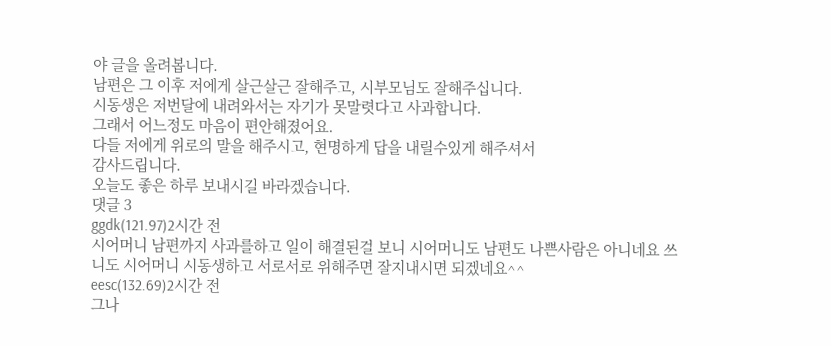야 글을 올려봅니다.
남편은 그 이후 저에게 살근살근 잘해주고, 시부모님도 잘해주십니다.
시동생은 저번달에 내려와서는 자기가 못말렷다고 사과합니다.
그래서 어느정도 마음이 편안해졌어요.
다들 저에게 위로의 말을 해주시고, 현명하게 답을 내릴수있게 해주셔서
감사드립니다.
오늘도 좋은 하루 보내시길 바라겠습니다.
댓글 3
ggdk(121.97)2시간 전
시어머니 남편까지 사과를하고 일이 해결된걸 보니 시어머니도 남편도 나쁜사람은 아니네요 쓰니도 시어머니 시동생하고 서로서로 위해주면 잘지내시면 되겠네요^^
eesc(132.69)2시간 전
그나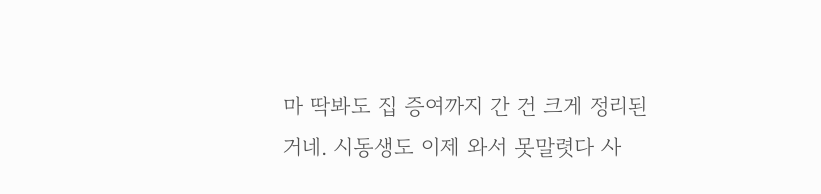마 딱봐도 집 증여까지 간 건 크게 정리된 거네. 시동생도 이제 와서 못말렷다 사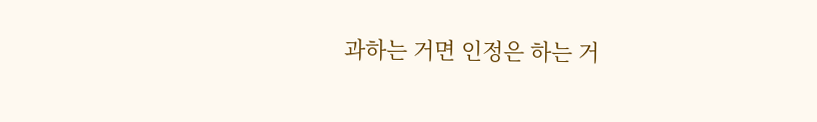과하는 거면 인정은 하는 거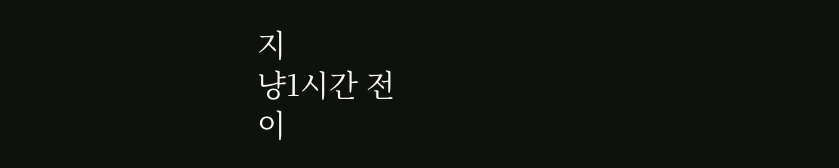지
냥1시간 전
이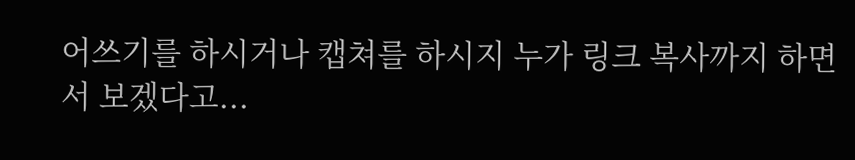어쓰기를 하시거나 캡쳐를 하시지 누가 링크 복사까지 하면서 보겠다고...